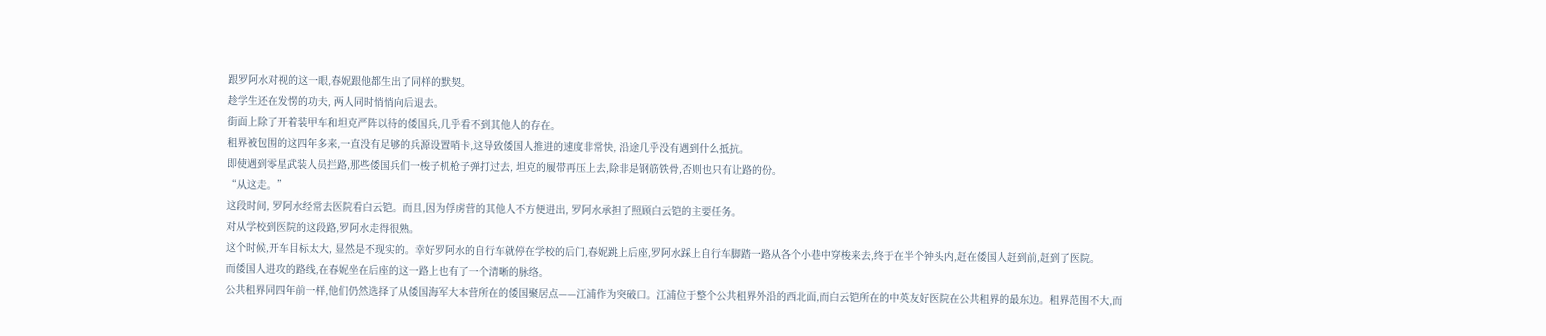跟罗阿水对视的这一眼,春妮跟他都生出了同样的默契。
趁学生还在发愣的功夫, 两人同时悄悄向后退去。
街面上除了开着装甲车和坦克严阵以待的倭国兵,几乎看不到其他人的存在。
租界被包围的这四年多来,一直没有足够的兵源设置哨卡,这导致倭国人推进的速度非常快, 沿途几乎没有遇到什么抵抗。
即使遇到零星武装人员拦路,那些倭国兵们一梭子机枪子弹打过去, 坦克的履带再压上去,除非是钢筋铁骨,否则也只有让路的份。
“从这走。”
这段时间, 罗阿水经常去医院看白云铠。而且,因为俘虏营的其他人不方便进出, 罗阿水承担了照顾白云铠的主要任务。
对从学校到医院的这段路,罗阿水走得很熟。
这个时候,开车目标太大, 显然是不现实的。幸好罗阿水的自行车就停在学校的后门,春妮跳上后座,罗阿水踩上自行车脚踏一路从各个小巷中穿梭来去,终于在半个钟头内,赶在倭国人赶到前,赶到了医院。
而倭国人进攻的路线,在春妮坐在后座的这一路上也有了一个清晰的脉络。
公共租界同四年前一样,他们仍然选择了从倭国海军大本营所在的倭国聚居点——江浦作为突破口。江浦位于整个公共租界外沿的西北面,而白云铠所在的中英友好医院在公共租界的最东边。租界范围不大,而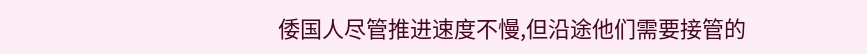倭国人尽管推进速度不慢,但沿途他们需要接管的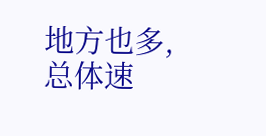地方也多,总体速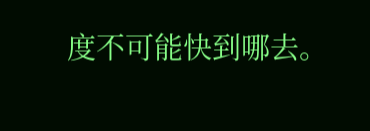度不可能快到哪去。